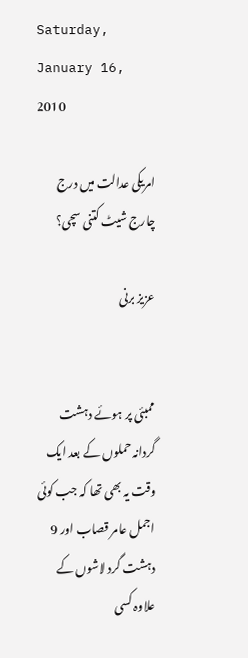Saturday, January 16, 2010

امریکی عدالت میں درج چارج شیٹ کتنی سچی؟

عزیز برنی


ممبئی پر ہوئے دہشت گردانہ حملوں کے بعد ایک وقت یہ بھی تھا کہ جب کوئی اجمل عامر قصاب اور 9 دہشت گرد لاشوں کے علاوہ کسی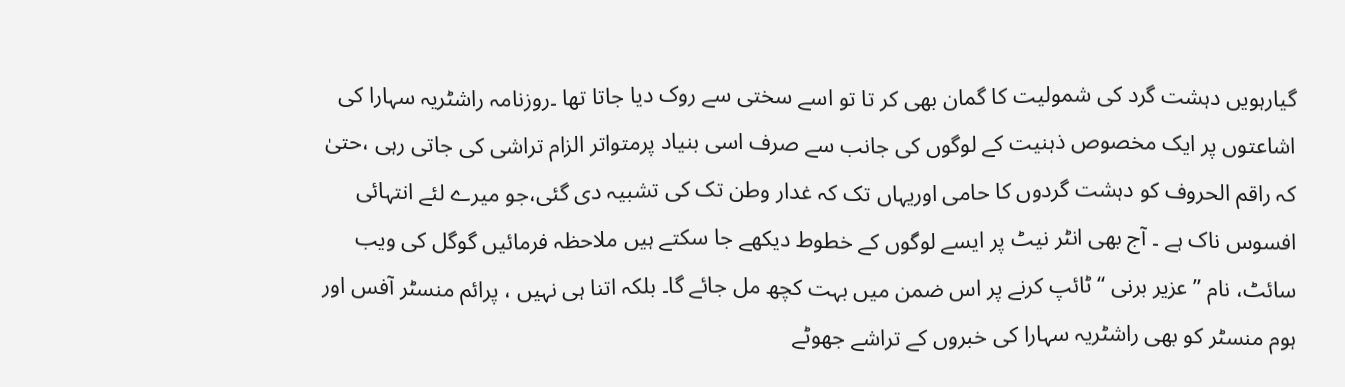گیارہویں دہشت گرد کی شمولیت کا گمان بھی کر تا تو اسے سختی سے روک دیا جاتا تھا ۔روزنامہ راشٹریہ سہارا کی اشاعتوں پر ایک مخصوص ذہنیت کے لوگوں کی جانب سے صرف اسی بنیاد پرمتواتر الزام تراشی کی جاتی رہی ،حتیٰ کہ راقم الحروف کو دہشت گردوں کا حامی اوریہاں تک کہ غدار وطن تک کی تشبیہ دی گئی،جو میرے لئے انتہائی افسوس ناک ہے ۔ آج بھی انٹر نیٹ پر ایسے لوگوں کے خطوط دیکھے جا سکتے ہیں ملاحظہ فرمائیں گوگل کی ویب سائٹ، نام ”عزیر برنی “ ٹائپ کرنے پر اس ضمن میں بہت کچھ مل جائے گا۔ بلکہ اتنا ہی نہیں ، پرائم منسٹر آفس اور ہوم منسٹر کو بھی راشٹریہ سہارا کی خبروں کے تراشے جھوٹے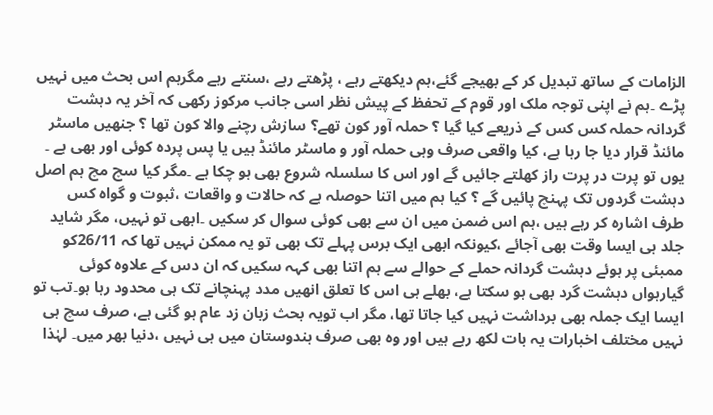الزامات کے ساتھ تبدیل کر کے بھیجے گئے،ہم دیکھتے رہے ، پڑھتے رہے ،سنتے رہے مگرہم اس بحث میں نہیں پڑے ۔ہم نے اپنی توجہ ملک اور قوم کے تحفظ کے پیش نظر اسی جانب مرکوز رکھی کہ آخر یہ دہشت گردانہ حملہ کس کس کے ذریعے کیا گیا ؟ حملہ آور کون تھے؟ سازش رچنے والا کون تھا ؟ جنھیں ماسٹر مائنڈ قرار دیا جا رہا ہے، کیا واقعی صرف وہی حملہ آور و ماسٹر مائنڈ ہیں یا پس پردہ کوئی اور بھی ہے ۔
یوں تو پرت در پرت راز کھلتے جائیں گے اور اس کا سلسلہ شروع بھی ہو چکا ہے ۔مگر کیا سچ مچ ہم اصل دہشت گردوں تک پہنچ پائیں گے ؟ کیا ہم میں اتنا حوصلہ ہے کہ حالات و واقعات ،ثبوت و گواہ کس طرف اشارہ کر رہے ہیں ،ہم اس ضمن میں ان سے بھی کوئی سوال کر سکیں ۔ابھی تو نہیں، مگر شاید جلد ہی ایسا وقت بھی آجائے ،کیونکہ ابھی ایک برس پہلے تک بھی تو یہ ممکن نہیں تھا کہ 26/11کو ممبئی پر ہوئے دہشت گردانہ حملے کے حوالے سے ہم اتنا بھی کہہ سکیں کہ ان دس کے علاوہ کوئی گیارہواں دہشت گرد بھی ہو سکتا ہے، بھلے ہی اس کا تعلق انھیں مدد پہنچانے تک ہی محدود رہا ہو۔تب تو ایسا ایک جملہ بھی برداشت نہیں کیا جاتا تھا، مگر اب تویہ بحث زبان زد عام ہو گئی ہے، صرف سچ ہی نہیں مختلف اخبارات یہ بات لکھ رہے ہیں اور وہ بھی صرف ہندوستان میں ہی نہیں ،دنیا بھر میں۔ لہٰذا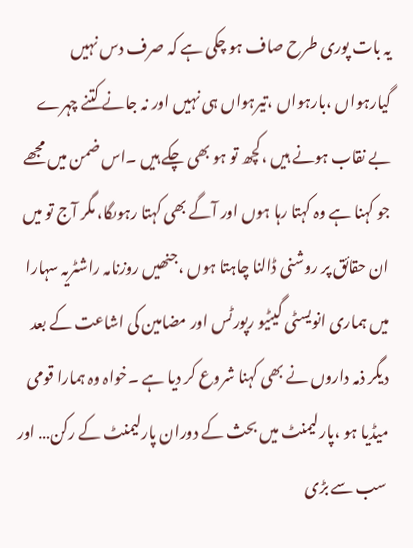یہ بات پوری طرح صاف ہو چکی ہے کہ صرف دس نہیں گیارہواں ،بارہواں ،تیرہواں ہی نہیں اور نہ جانے کتنے چہرے بے نقاب ہونے ہیں ،کچھ تو ہو بھی چکے ہیں ۔اس ضمن میں مجھے جو کہنا ہے وہ کہتا رہا ہوں اور آگے بھی کہتا رہوںگا، مگر آج تو میں ان حقائق پر روشنی ڈالنا چاہتا ہوں ،جنھیں روزنامہ راشٹریہ سہارا میں ہماری انویسٹی گیٹیو رپورٹس اور مضامین کی اشاعت کے بعد دیگر ذمہ داروں نے بھی کہنا شروع کر دیا ہے ۔خواہ وہ ہمارا قومی میڈیا ہو ،پارلیمنٹ میں بحث کے دوران پارلیمنٹ کے رکن… اور سب سے بڑی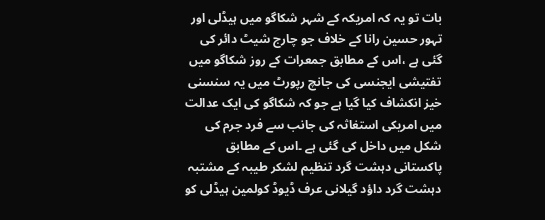بات تو یہ کہ امریکہ کے شہر شکاگو میں ہیڈلی اور تہور حسین رانا کے خلاف جو چارج شیٹ دائر کی گئی ہے ،اس کے مطابق جمعرات کے روز شکاگو میں تفتیشی ایجنسی کی جانچ رپورٹ میں یہ سنسنی خیز انکشاف کیا گیا ہے جو کہ شکاگو کی ایک عدالت میں امریکی استغاثہ کی جانب سے فرد جرم کی شکل میں داخل کی گئی ہے ۔اس کے مطابق پاکستانی دہشت گرد تنظیم لشکر طیبہ کے مشتبہ دہشت گرد داؤد گیلانی عرف ڈیوڈ کولمین ہیڈلی کو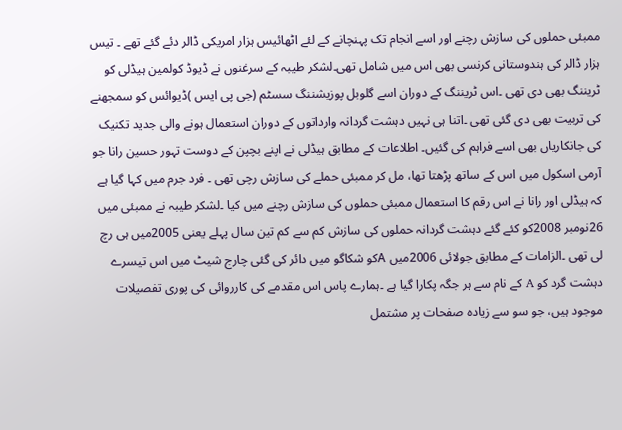ممبئی حملوں کی سازش رچنے اور اسے انجام تک پہنچانے کے لئے اٹھائیس ہزار امریکی ڈالر دئے گئے تھے ۔ تیس ہزار ڈالر کی ہندوستانی کرنسی بھی اس میں شامل تھی۔لشکر طیبہ کے سرغنوں نے ڈیوڈ کولمین ہیڈلی کو ٹریننگ بھی دی تھی ۔اس ٹریننگ کے دوران اسے گلوبل پوزیشننگ سسٹم (جی پی ایس )ڈیوائس کو سمجھنے کی تربیت بھی دی گئی تھی ۔اتنا ہی نہیں دہشت گردانہ وارداتوں کے دوران استعمال ہونے والی جدید تکنیک کی جانکاریاں بھی اسے فراہم کی گئیں۔ اطلاعات کے مطابق ہیڈلی نے اپنے بچپن کے دوست تہور حسین رانا جو آرمی اسکول میں اس کے ساتھ پڑھتا تھا، مل کر ممبئی حملے کی سازش رچی تھی ۔ فرد جرم میں کہا گیا ہے کہ ہیڈلی اور رانا نے اس رقم کا استعمال ممبئی حملوں کی سازش رچنے میں کیا ۔لشکر طیبہ نے ممبئی میں 26نومبر 2008کو کئے گئے دہشت گردانہ حملوں کی سازش کم سے کم تین سال پہلے یعنی 2005میں ہی رچ لی تھی ۔الزامات کے مطابق جولائی 2006میں Aکو شکاگو میں دائر کی گئی چارج شیٹ میں اس تیسرے دہشت گرد کو A کے نام سے ہر جگہ پکارا گیا ہے ۔ہمارے پاس اس مقدمے کی کارروائی کی پوری تفصیلات موجود ہیں، جو سو سے زیادہ صفحات پر مشتمل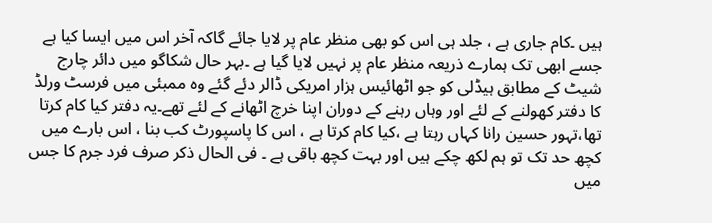ہیں ۔کام جاری ہے ، جلد ہی اس کو بھی منظر عام پر لایا جائے گاکہ آخر اس میں ایسا کیا ہے جسے ابھی تک ہمارے ذریعہ منظر عام پر نہیں لایا گیا ہے ۔بہر حال شکاگو میں دائر چارج شیٹ کے مطابق ہیڈلی کو جو اٹھائیس ہزار امریکی ڈالر دئے گئے وہ ممبئی میں فرسٹ ورلڈ کا دفتر کھولنے کے لئے اور وہاں رہنے کے دوران اپنا خرچ اٹھانے کے لئے تھے۔یہ دفتر کیا کام کرتا تھا،تہور حسین رانا کہاں رہتا ہے ،کیا کام کرتا ہے ، اس کا پاسپورٹ کب بنا ، اس بارے میں کچھ حد تک تو ہم لکھ چکے ہیں اور بہت کچھ باقی ہے ۔ فی الحال ذکر صرف فرد جرم کا جس میں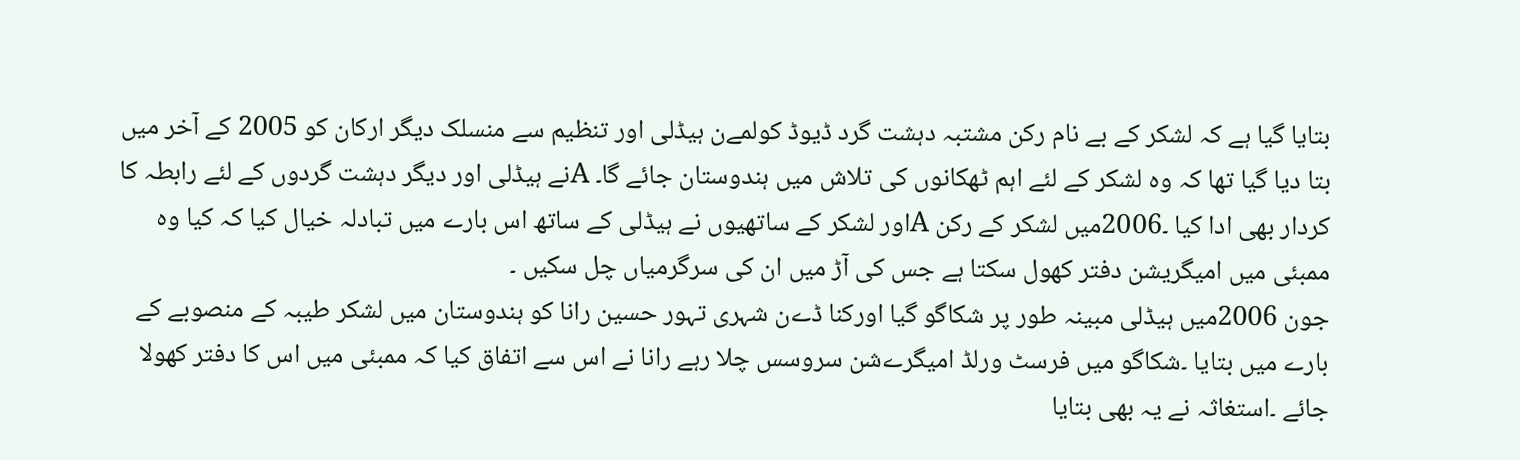بتایا گیا ہے کہ لشکر کے بے نام رکن مشتبہ دہشت گرد ڈیوڈ کولمےن ہیڈلی اور تنظیم سے منسلک دیگر ارکان کو 2005 کے آخر میں بتا دیا گیا تھا کہ وہ لشکر کے لئے اہم ٹھکانوں کی تلاش میں ہندوستان جائے گا۔ Aنے ہیڈلی اور دیگر دہشت گردوں کے لئے رابطہ کا کردار بھی ادا کیا ۔2006میں لشکر کے رکن Aاور لشکر کے ساتھیوں نے ہیڈلی کے ساتھ اس بارے میں تبادلہ خیال کیا کہ کیا وہ ممبئی میں امیگریشن دفتر کھول سکتا ہے جس کی آڑ میں ان کی سرگرمیاں چل سکیں ۔
جون 2006میں ہیڈلی مبینہ طور پر شکاگو گیا اورکنا ڈےن شہری تہور حسین رانا کو ہندوستان میں لشکر طیبہ کے منصوبے کے بارے میں بتایا ۔شکاگو میں فرسٹ ورلڈ امیگرےشن سروسس چلا رہے رانا نے اس سے اتفاق کیا کہ ممبئی میں اس کا دفتر کھولا جائے ۔استغاثہ نے یہ بھی بتایا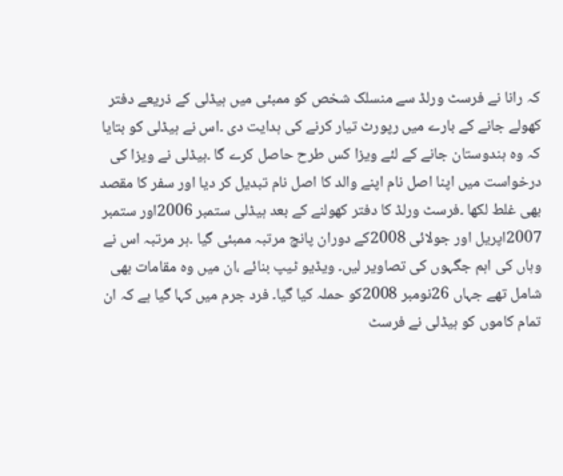کہ رانا نے فرسٹ ورلڈ سے منسلک شخص کو ممبئی میں ہیڈلی کے ذریعے دفتر کھولے جانے کے بارے میں رپورٹ تیار کرنے کی ہدایت دی ۔اس نے ہیڈلی کو بتایا کہ وہ ہندوستان جانے کے لئے ویزا کس طرح حاصل کرے گا ۔ہیڈلی نے ویزا کی درخواست میں اپنا اصل نام اپنے والد کا اصل نام تبدیل کر دیا اور سفر کا مقصد بھی غلط لکھا ۔فرسٹ ورلڈ کا دفتر کھولنے کے بعد ہیڈلی ستمبر 2006اور ستمبر 2007اپریل اور جولائی 2008کے دوران پانچ مرتبہ ممبئی گیا ۔ہر مرتبہ اس نے وہاں کی اہم جگہوں کی تصاویر لیں۔ ویڈیو ٹیپ بنائے ،ان میں وہ مقامات بھی شامل تھے جہاں 26نومبر 2008کو حملہ کیا گیا۔ فرد جرم میں کہا گیا ہے کہ ان تمام کاموں کو ہیڈلی نے فرسٹ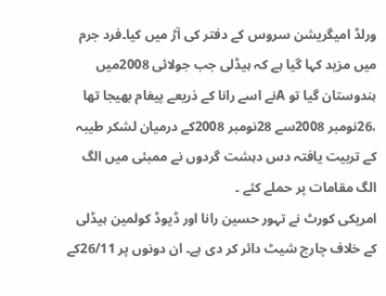ورلڈ امیگریشن سروس کے دفتر کی آڑ میں کیا۔فرد جرم میں مزید کہا گیا ہے کہ ہیڈلی جب جولائی 2008میں ہندوستان گیا تو Aنے اسے رانا کے ذریعے پیغام بھیجا تھا ،26نومبر 2008سے 28نومبر 2008کے درمیان لشکر طیبہ کے تربیت یافتہ دس دہشت گردوں نے ممبئی میں الگ الگ مقامات پر حملے کئے ۔
امریکی کورٹ نے تہور حسین رانا اور ڈیوڈ کولمین ہیڈلی کے خلاف چارج شیٹ دائر کر دی ہے۔ ان دونوں پر 26/11کے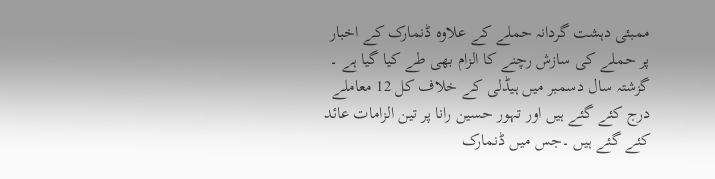ممبئی دہشت گردانہ حملے کے علاوہ ڈنمارک کے اخبار پر حملے کی سازش رچنے کا الزام بھی طے کیا گیا ہے ۔ گزشتہ سال دسمبر میں ہیڈلی کے خلاف کل 12 معاملے درج کئے گئے ہیں اور تہور حسین رانا پر تین الزامات عائد کئے گئے ہیں ۔جس میں ڈنمارک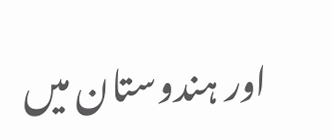اور ہندوستان میں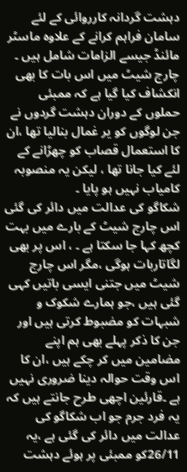دہشت گردانہ کارروائی کے لئے سامان فراہم کرانے کے علاوہ ماسٹر مائنڈ جیسے الزامات شامل ہیں ۔ چارج شیٹ میں اس بات کا بھی انکشاف کیا گیا ہے کہ ممبئی حملوں کے دوران دہشت گردوں نے جن لوگوں کو یر غمال بنالیا تھا ،ان کا استعمال قصاب کو چھڑانے کے لئے کیا جانا تھا ، لیکن یہ منصوبہ کامیاب نہیں ہو پایا ۔
شکاگو کی عدالت میں دائر کی گئی اس چارج شیٹ کے بارے میں بہت کچھ کہا جا سکتا ہے ۔ ، اس پر بھی لگاتاربات ہوگی ،مگر اس چارج شیٹ میں جتنی ایسی باتیں کہی گئی ہیں ،جو ہمارے شکوک و شبہات کو مضبوط کرتی ہیں اور جن کا ذکر پہلے بھی ہم اپنے مضامین میں کر چکے ہیں ،ان کا اس وقت حوالہ دینا ضروری نہیں ہے ۔قارئین اچھی طرح جانتے ہیں کہ یہ فرد جرم جو اب شکاگو کی عدالت میں دائر کی گئی ہے ،یہ 26/11کو ممبئی پر ہوئے دہشت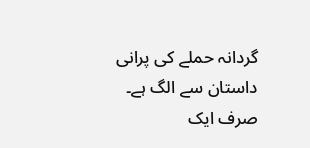گردانہ حملے کی پرانی داستان سے الگ ہے۔ صرف ایک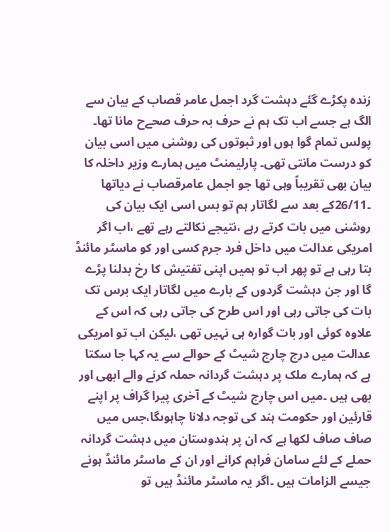زندہ پکڑے گئے دہشت گرد اجمل عامر قصاب کے بیان سے الگ ہے جسے اب تک ہم نے حرف بہ حرف صحےح مانا تھا۔
پولس تمام گوا ہوں اور ثبوتوں کی روشنی میں اسی بیان کو درست مانتی تھی۔ پارلیمنٹ میں ہمارے وزیر داخلہ کا بیان بھی تقریباً وہی تھا جو اجمل عامرقصاب نے دیاتھا ۔26/11کے بعد سے لگاتار ہم تو بس اسی ایک بیان کی روشنی میں بات کرتے رہے ،نتیجے نکالتے رہے تھے ،اب اگر امریکی عدالت میں داخل فرد جرم کسی اور کو ماسٹر مائنڈ بتا رہی ہے تو پھر اب تو ہمیں اپنی تفتیش کا رخ بدلنا پڑے گا اور جن دہشت گردوں کے بارے میں لگاتار ایک برس تک بات کی جاتی رہی اور اس طرح کی جاتی رہی کہ اس کے علاوہ کوئی اور بات گوارہ ہی نہیں تھی ،لیکن اب تو امریکی عدالت میں درج چارج شیٹ کے حوالے سے یہ کہا جا سکتا ہے کہ ہمارے ملک پر دہشت گردانہ حملہ کرنے والے ابھی اور بھی ہیں ۔میں اس چارج شیٹ کے آخری پیرا گراف پر اپنے قارئین اور حکومت ہند کی توجہ دلانا چاہوںگا،جس میں صاف صاف لکھا ہے کہ ان پر ہندوستان میں دہشت گردانہ حملے کے لئے سامان فراہم کرانے اور ان کے ماسٹر مائنڈ ہونے جیسے الزامات ہیں ۔اگر یہ ماسٹر مائنڈ ہیں تو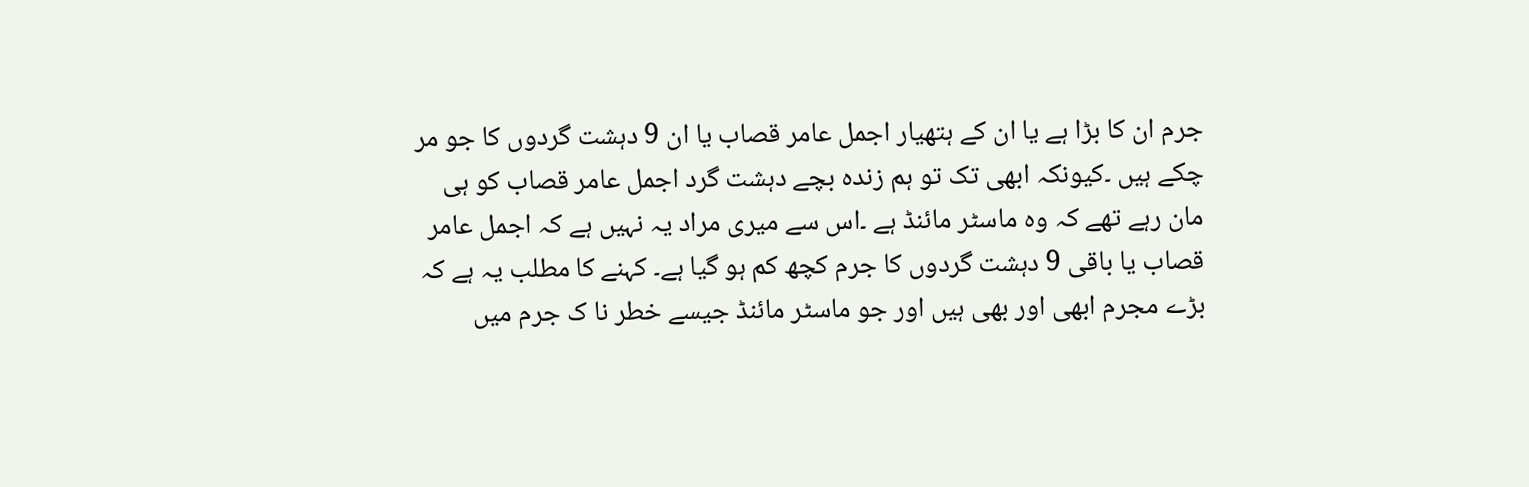جرم ان کا بڑا ہے یا ان کے ہتھیار اجمل عامر قصاب یا ان 9 دہشت گردوں کا جو مر چکے ہیں ۔کیونکہ ابھی تک تو ہم زندہ بچے دہشت گرد اجمل عامر قصاب کو ہی مان رہے تھے کہ وہ ماسٹر مائنڈ ہے ۔اس سے میری مراد یہ نہیں ہے کہ اجمل عامر قصاب یا باقی 9 دہشت گردوں کا جرم کچھ کم ہو گیا ہے۔ کہنے کا مطلب یہ ہے کہ بڑے مجرم ابھی اور بھی ہیں اور جو ماسٹر مائنڈ جیسے خطر نا ک جرم میں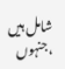شامل ہیں ،جنہوں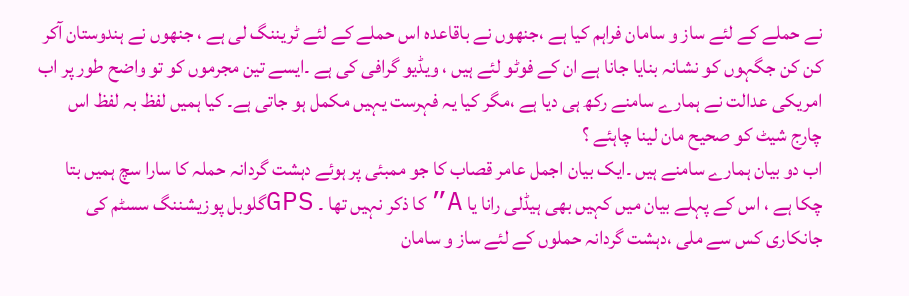نے حملے کے لئے ساز و سامان فراہم کیا ہے ،جنھوں نے باقاعدہ اس حملے کے لئے ٹریننگ لی ہے ، جنھوں نے ہندوستان آکر کن کن جگہوں کو نشانہ بنایا جانا ہے ان کے فوٹو لئے ہیں ، ویڈیو گرافی کی ہے ۔ایسے تین مجرموں کو تو واضح طور پر اب امریکی عدالت نے ہمارے سامنے رکھ ہی دیا ہے ،مگر کیا یہ فہرست یہیں مکمل ہو جاتی ہے۔ کیا ہمیں لفظ بہ لفظ اس چارج شیٹ کو صحیح مان لینا چاہئے ؟
اب دو بیان ہمارے سامنے ہیں ۔ایک بیان اجمل عامر قصاب کا جو ممبئی پر ہوئے دہشت گردانہ حملہ کا سارا سچ ہمیں بتا چکا ہے ، اس کے پہلے بیان میں کہیں بھی ہیڈلی رانا یا A”کا ذکر نہیں تھا ۔ GPSگلوبل پوزیشننگ سسٹم کی جانکاری کس سے ملی ،دہشت گردانہ حملوں کے لئے ساز و سامان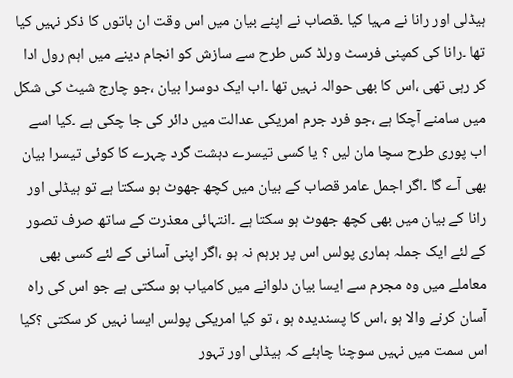ہیڈلی اور رانا نے مہیا کیا ۔قصاب نے اپنے بیان میں اس وقت ان باتوں کا ذکر نہیں کیا تھا ۔رانا کی کمپنی فرسٹ ورلڈ کس طرح سے سازش کو انجام دینے میں اہم رول ادا کر رہی تھی ،اس کا بھی حوالہ نہیں تھا ۔اب ایک دوسرا بیان ،جو چارج شیٹ کی شکل میں سامنے آچکا ہے ،جو فرد جرم امریکی عدالت میں دائر کی جا چکی ہے ۔کیا اسے اب پوری طرح سچا مان لیں ؟ یا کسی تیسرے دہشت گرد چہرے کا کوئی تیسرا بیان بھی آے گا ۔اگر اجمل عامر قصاب کے بیان میں کچھ جھوٹ ہو سکتا ہے تو ہیڈلی اور رانا کے بیان میں بھی کچھ جھوٹ ہو سکتا ہے ۔انتہائی معذرت کے ساتھ صرف تصور کے لئے ایک جملہ ہماری پولس اس پر برہم نہ ہو ،اگر اپنی آسانی کے لئے کسی بھی معاملے میں وہ مجرم سے ایسا بیان دلوانے میں کامیاب ہو سکتی ہے جو اس کی راہ آسان کرنے والا ہو ،اس کا پسندیدہ ہو ، تو کیا امریکی پولس ایسا نہیں کر سکتی ؟کیا اس سمت میں نہیں سوچنا چاہئے کہ ہیڈلی اور تہور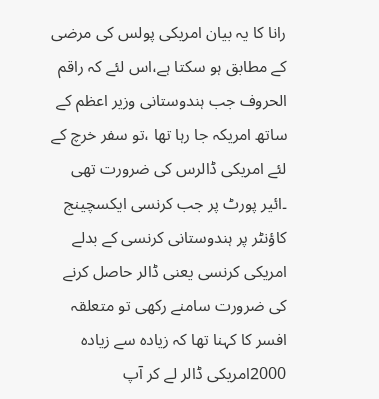رانا کا یہ بیان امریکی پولس کی مرضی کے مطابق ہو سکتا ہے،اس لئے کہ راقم الحروف جب ہندوستانی وزیر اعظم کے ساتھ امریکہ جا رہا تھا ،تو سفر خرچ کے لئے امریکی ڈالرس کی ضرورت تھی ۔ائیر پورٹ پر جب کرنسی ایکسچینج کاؤنٹر پر ہندوستانی کرنسی کے بدلے امریکی کرنسی یعنی ڈالر حاصل کرنے کی ضرورت سامنے رکھی تو متعلقہ افسر کا کہنا تھا کہ زیادہ سے زیادہ 2000امریکی ڈالر لے کر آپ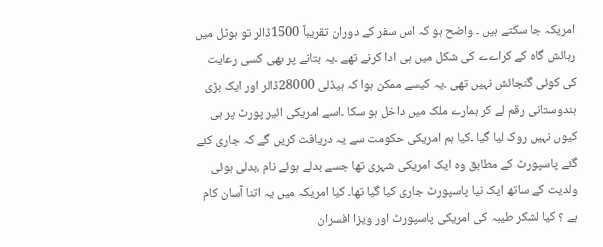امریکہ جا سکتے ہیں ۔ واضح ہو کہ اس سفر کے دوران تقریباً 1500ڈالر تو ہوٹل میں رہائش گاہ کے کراےے کی شکل میں ہی ادا کرنے تھے ۔یہ بتانے پر بھی کسی رعایت کی کوئی گنجائش نہیں تھی ۔یہ کیسے ممکن ہوا کہ ہیڈلی 28000ڈالر اور ایک بڑی ہندوستانی رقم لے کر ہمارے ملک میں داخل ہو سکا ۔اسے امریکی ائیر پورٹ پر ہی کیوں نہیں روک لیا گیا ۔کیا ہم امریکی حکومت سے یہ دریافت کریں گے کہ جاری کئے گئے پاسپورٹ کے مطابق وہ ایک امریکی شہری تھا جسے بدلے ہوئے نام ،بدلی ہوئی ولدیت کے ساتھ ایک نیا پاسپورٹ جاری کیا گیا تھا۔ کیا امریکہ میں یہ اتنا آسان کام ہے ؟ کیا لشکر طیبہ کی امریکی پاسپورٹ اور ویزا افسران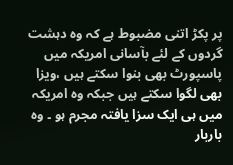پر پکڑ اتنی مضبوط ہے کہ وہ دہشت گردوں کے لئے بآسانی امریکہ میں پاسپورٹ بھی بنوا سکتے ہیں ،ویزا بھی لگوا سکتے ہیں جبکہ وہ امریکہ میں ہی ایک سزا یافتہ مجرم ہو ۔ وہ باربار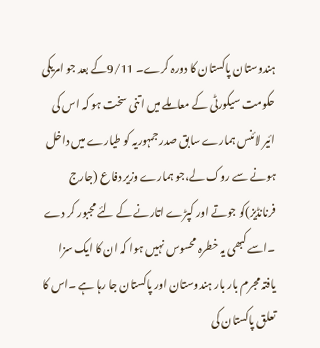ہندوستان پاکستان کا دورہ کرے۔ 9/11کے بعد جو امریکی حکومت سیکورٹی کے معاملے میں اتنی سخت ہو کہ اس کی ائیر لائنس ہمارے سابق صدر جمہوریہ کو طیارے میں داخل ہونے سے روک لے،جو ہمارے وزیر دفاع (جارج فرنانڈیز)کو جوتے اور کپڑے اتارنے کے لئے مجبور کر دے ۔اسے کبھی یہ خطرہ محسوس نہیں ہوا کہ ان کا ایک سزا یافتہ مجرم بار بار ہندوستان اور پاکستان جا رہا ہے ۔اس کا تعلق پاکستان کی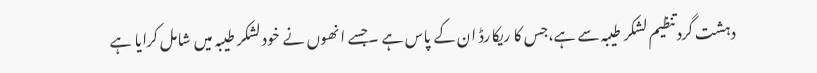دہشت گرد تنظیم لشکر طیبہ سے ہے،جس کا ریکارڈ ان کے پاس ہے ۔جسے انھوں نے خود لشکر طیبہ میں شامل کرایا ہے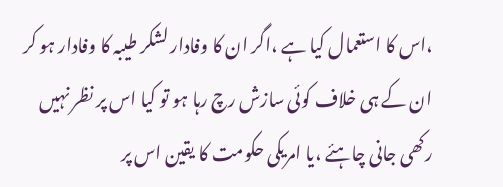،اس کا استعمال کیا ہے ،اگر ان کا وفادار لشکر طیبہ کا وفادار ہو کر ان کے ہی خلاف کوئی سازش رچ رہا ہو تو کیا اس پر نظر نہیں رکھی جانی چاہئے ،یا امریکی حکومت کا یقین اس پر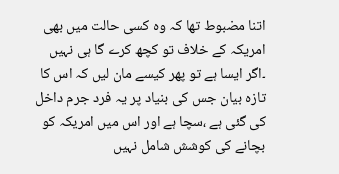اتنا مضبوط تھا کہ وہ کسی حالت میں بھی امریکہ کے خلاف تو کچھ کرے گا ہی نہیں ۔اگر ایسا ہے تو پھر کیسے مان لیں کہ اس کا تازہ بیان جس کی بنیاد پر یہ فرد جرم داخل کی گئی ہے ،سچا ہے اور اس میں امریکہ کو بچانے کی کوشش شامل نہیں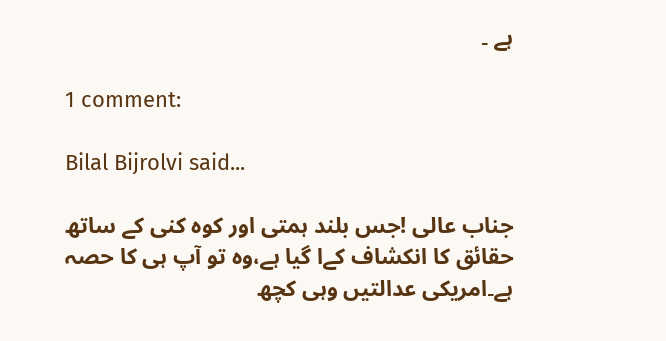ہے ۔

1 comment:

Bilal Bijrolvi said...

جناب عالی !جس بلند ہمتی اور کوہ کنی کے ساتھ حقائق کا انکشاف کےا گیا ہے،وہ تو آپ ہی کا حصہ ہے۔امریکی عدالتیں وہی کچھ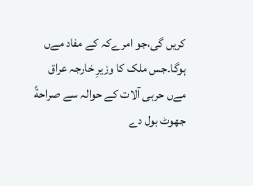کریں گی،جو امرےکہ کے مفاد مےں ہوگا۔جس ملک کا وزیرِ خارجہ عراق مےں حربی آلات کے حوالہ سے صراحةً جھوٹ بول دے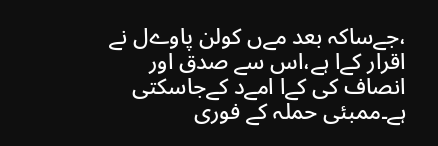،جےساکہ بعد مےں کولن پاوےل نے اقرار کےا ہے،اس سے صدق اور انصاف کی کےا امےد کےجاسکتی ہے۔ممبئی حملہ کے فوری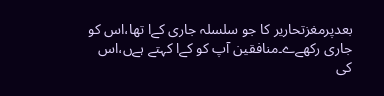بعدپرمغزتحاریر کا جو سلسلہ جاری کےا تھا،اس کو جاری رکھےے۔منافقین آپ کو کےا کہتے ہےں،اس کی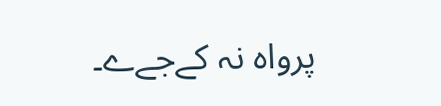پرواہ نہ کےجےے۔